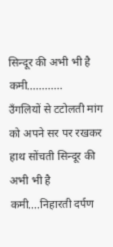सिन्दूर की अभी भी है कमी............
उँगलियों से टटोलती मांग को अपने सर पर रखकर हाथ सोंचती सिन्दूर की अभी भी है कमी....निहारती दर्पण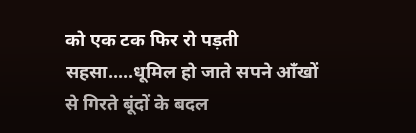को एक टक फिर रो पड़ती सहसा.....धूमिल हो जाते सपने आँखों से गिरते बूंदों के बदल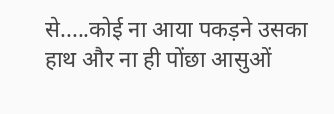से.....कोई ना आया पकड़ने उसका हाथ और ना ही पोंछा आसुओं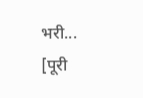भरी...
[पूरी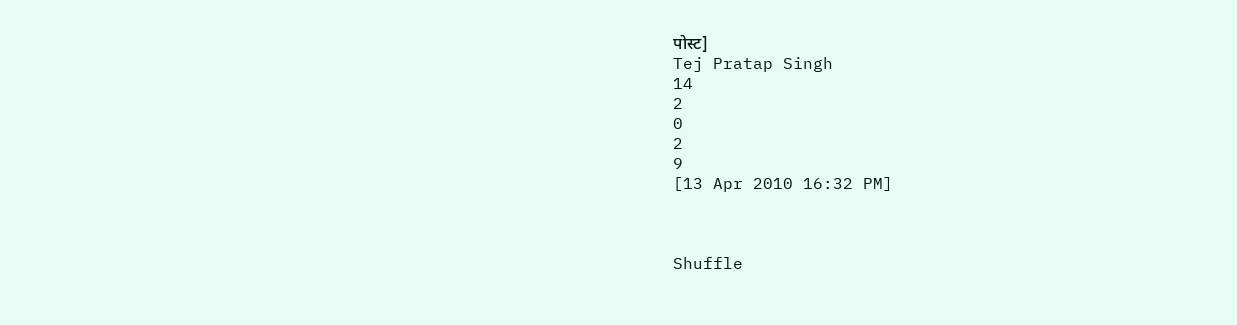पोस्ट]
Tej Pratap Singh
14
2
0
2
9
[13 Apr 2010 16:32 PM]



Shuffle